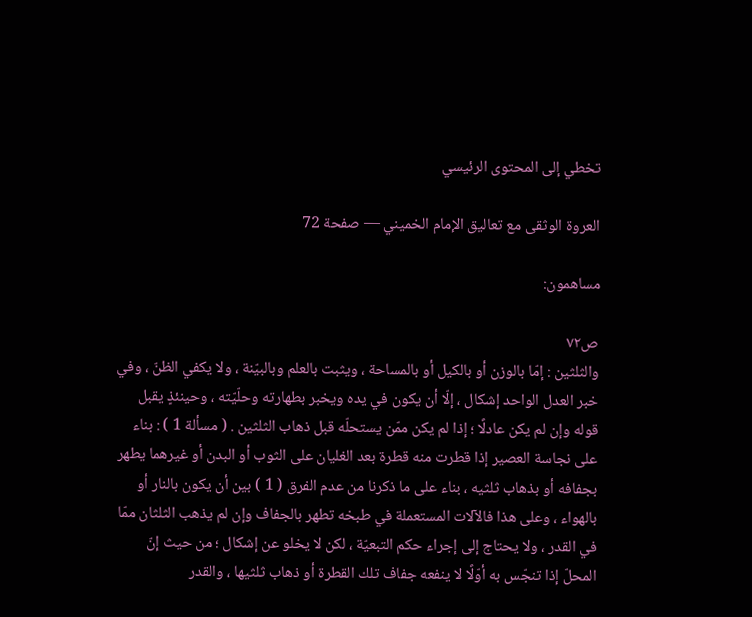تخطي إلى المحتوى الرئيسي

العروة الوثقى مع تعاليق الإمام الخميني — صفحة 72

مساهمون:

ص٧٢
والثلثين : إمّا بالوزن أو بالكيل أو بالمساحة ، ويثبت بالعلم وبالبيّنة ، ولا يكفي الظنّ ، وفي خبر العدل الواحد إشكال ، إلّا أن يكون في يده ويخبر بطهارته وحلّيّته ، وحينئذٍ يقبل قوله وإن لم يكن عادلًا ؛ إذا لم يكن ممّن يستحلّه قبل ذهاب الثلثين . ( مسألة 1 ) : بناء على نجاسة العصير إذا قطرت منه قطرة بعد الغليان على الثوب أو البدن أو غيرهما يطهر بجفافه أو بذهاب ثلثيه ، بناء على ما ذكرنا من عدم الفرق ( 1 ) بين أن يكون بالنار أو بالهواء ، وعلى هذا فالآلات المستعملة في طبخه تطهر بالجفاف وإن لم يذهب الثلثان ممّا في القدر ، ولا يحتاج إلى إجراء حكم التبعيّة ، لكن لا يخلو عن إشكال ؛ من حيث إنّ المحلّ إذا تنجّس به أوّلًا لا ينفعه جفاف تلك القطرة أو ذهاب ثلثيها ، والقدر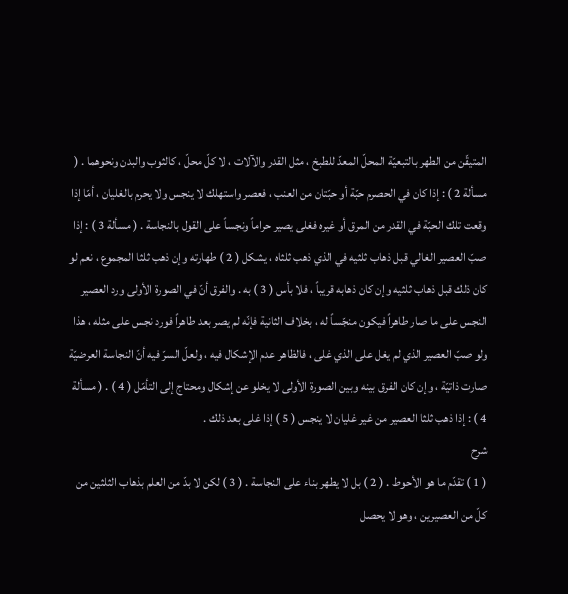المتيقّن من الطهر بالتبعيّة المحلّ المعدّ للطبخ ، مثل القدر والآلات ، لا كلّ محلّ ، كالثوب والبدن ونحوهما . ( مسألة 2 ) : إذا كان في الحصرم حبّة أو حبّتان من العنب ، فعصر واستهلك لا ينجس ولا يحرم بالغليان ، أمّا إذا وقعت تلك الحبّة في القدر من المرق أو غيره فغلى يصير حراماً ونجساً على القول بالنجاسة . ( مسألة 3 ) : إذا صبّ العصير الغالي قبل ذهاب ثلثيه في الذي ذهب ثلثاه ، يشكل ( 2 ) طهارته وإن ذهب ثلثا المجموع ، نعم لو كان ذلك قبل ذهاب ثلثيه وإن كان ذهابه قريباً ، فلا بأس ( 3 ) به . والفرق أنّ في الصورة الأولى ورد العصير النجس على ما صار طاهراً فيكون منجّساً له ، بخلاف الثانية فإنّه لم يصر بعد طاهراً فورد نجس على مثله ، هذا ولو صبّ العصير الذي لم يغل على الذي غلى ، فالظاهر عدم الإشكال فيه ، ولعلّ السرّ فيه أنّ النجاسة العرضيّة صارت ذاتيّة ، وإن كان الفرق بينه وبين الصورة الأولى لا يخلو عن إشكال ومحتاج إلى التأمّل ( 4 ) . ( مسألة 4 ) : إذا ذهب ثلثا العصير من غير غليان لا ينجس ( 5 ) إذا غلى بعد ذلك .
شرح
( 1 ) تقدّم ما هو الأحوط . ( 2 ) بل لا يطهر بناء على النجاسة . ( 3 ) لكن لا بدّ من العلم بذهاب الثلثين من كلّ من العصيرين ، وهو لا يحصل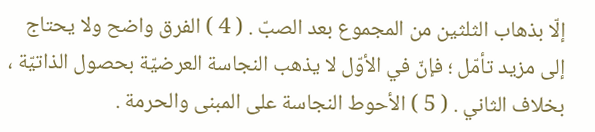إلّا بذهاب الثلثين من المجموع بعد الصبّ . ( 4 ) الفرق واضح ولا يحتاج إلى مزيد تأمّل ؛ فإنّ في الأوّل لا يذهب النجاسة العرضيّة بحصول الذاتيّة ، بخلاف الثاني . ( 5 ) الأحوط النجاسة على المبنى والحرمة .